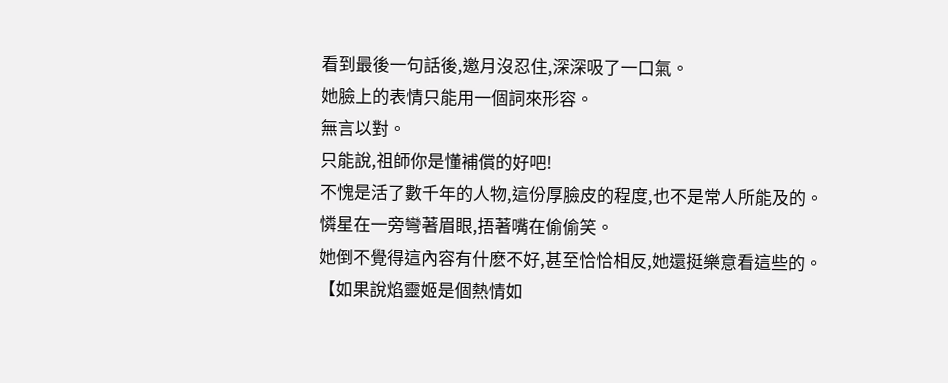看到最後一句話後,邀月沒忍住,深深吸了一口氣。
她臉上的表情只能用一個詞來形容。
無言以對。
只能說,祖師你是懂補償的好吧!
不愧是活了數千年的人物,這份厚臉皮的程度,也不是常人所能及的。
憐星在一旁彎著眉眼,捂著嘴在偷偷笑。
她倒不覺得這內容有什麽不好,甚至恰恰相反,她還挺樂意看這些的。
【如果說焰靈姬是個熱情如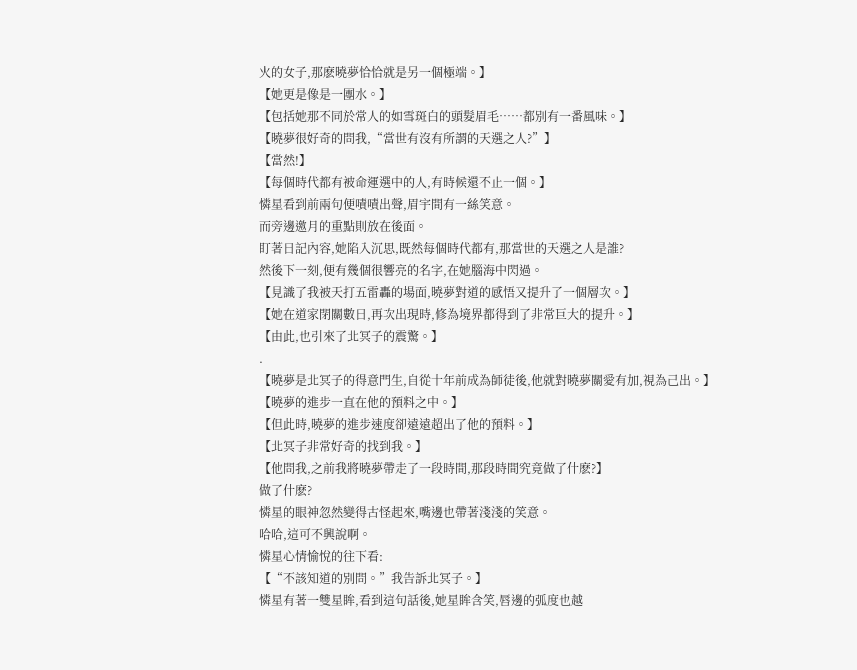火的女子,那麽曉夢恰恰就是另一個極端。】
【她更是像是一團水。】
【包括她那不同於常人的如雪斑白的頭髮眉毛……都別有一番風味。】
【曉夢很好奇的問我,“當世有沒有所謂的天選之人?”】
【當然!】
【每個時代都有被命運選中的人,有時候還不止一個。】
憐星看到前兩句便嘖嘖出聲,眉宇間有一絲笑意。
而旁邊邀月的重點則放在後面。
盯著日記內容,她陷入沉思,既然每個時代都有,那當世的天選之人是誰?
然後下一刻,便有幾個很響亮的名字,在她腦海中閃過。
【見識了我被天打五雷轟的場面,曉夢對道的感悟又提升了一個層次。】
【她在道家閉關數日,再次出現時,修為境界都得到了非常巨大的提升。】
【由此,也引來了北冥子的震驚。】
.
【曉夢是北冥子的得意門生,自從十年前成為師徒後,他就對曉夢關愛有加,視為己出。】
【曉夢的進步一直在他的預料之中。】
【但此時,曉夢的進步速度卻遠遠超出了他的預料。】
【北冥子非常好奇的找到我。】
【他問我,之前我將曉夢帶走了一段時間,那段時間究竟做了什麽?】
做了什麽?
憐星的眼神忽然變得古怪起來,嘴邊也帶著淺淺的笑意。
哈哈,這可不興說啊。
憐星心情愉悅的往下看:
【“不該知道的別問。”我告訴北冥子。】
憐星有著一雙星眸,看到這句話後,她星眸含笑,唇邊的弧度也越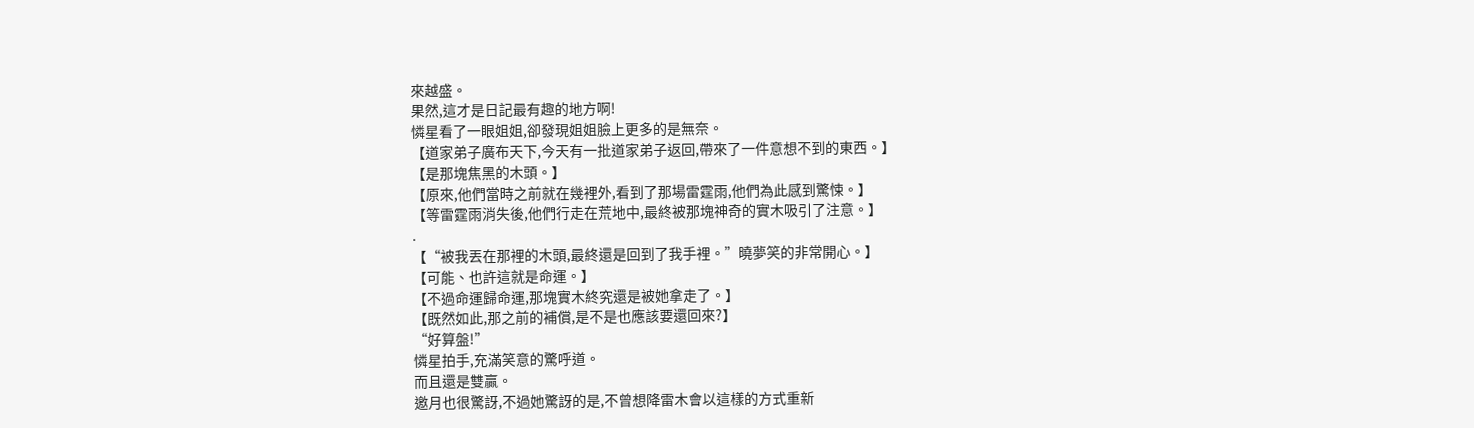來越盛。
果然,這才是日記最有趣的地方啊!
憐星看了一眼姐姐,卻發現姐姐臉上更多的是無奈。
【道家弟子廣布天下,今天有一批道家弟子返回,帶來了一件意想不到的東西。】
【是那塊焦黑的木頭。】
【原來,他們當時之前就在幾裡外,看到了那場雷霆雨,他們為此感到驚悚。】
【等雷霆雨消失後,他們行走在荒地中,最終被那塊神奇的實木吸引了注意。】
.
【“被我丟在那裡的木頭,最終還是回到了我手裡。”曉夢笑的非常開心。】
【可能、也許這就是命運。】
【不過命運歸命運,那塊實木終究還是被她拿走了。】
【既然如此,那之前的補償,是不是也應該要還回來?】
“好算盤!”
憐星拍手,充滿笑意的驚呼道。
而且還是雙贏。
邀月也很驚訝,不過她驚訝的是,不曾想降雷木會以這樣的方式重新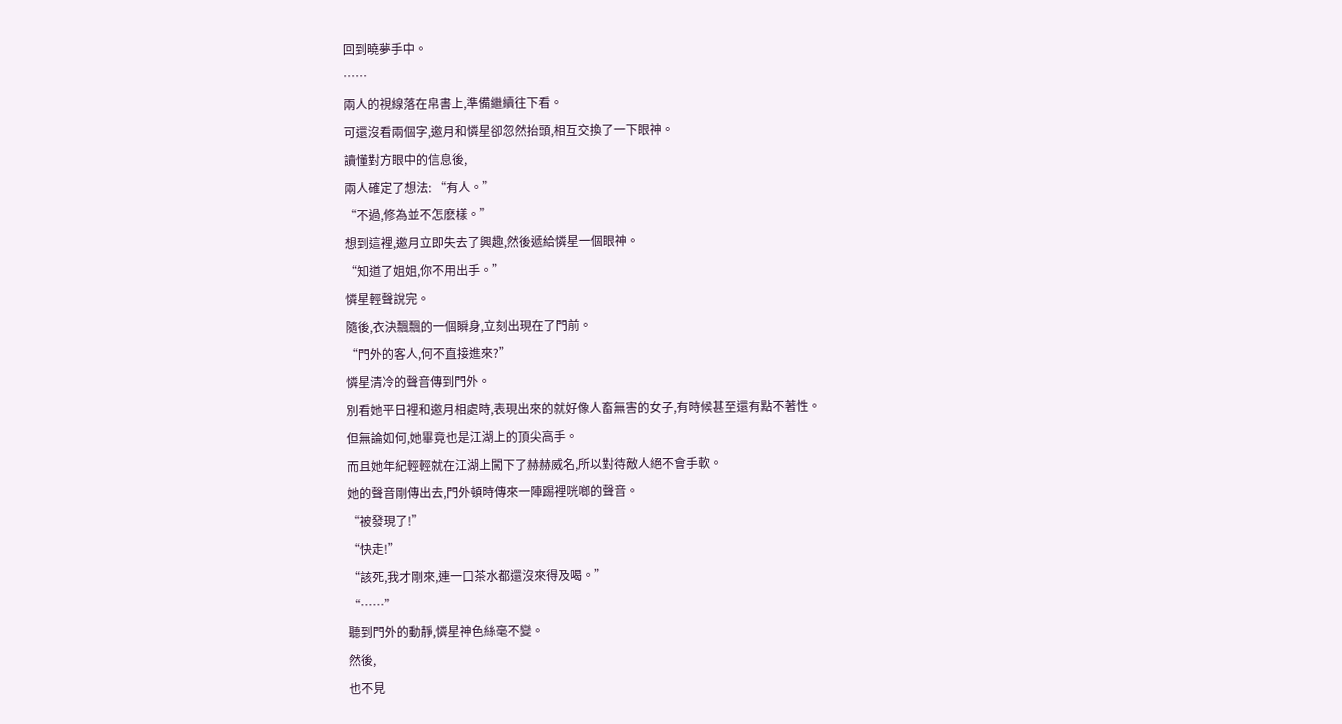回到曉夢手中。
……
兩人的視線落在帛書上,準備繼續往下看。
可還沒看兩個字,邀月和憐星卻忽然抬頭,相互交換了一下眼神。
讀懂對方眼中的信息後,
兩人確定了想法: “有人。”
“不過,修為並不怎麽樣。”
想到這裡,邀月立即失去了興趣,然後遞給憐星一個眼神。
“知道了姐姐,你不用出手。”
憐星輕聲說完。
隨後,衣決飄飄的一個瞬身,立刻出現在了門前。
“門外的客人,何不直接進來?”
憐星清冷的聲音傳到門外。
別看她平日裡和邀月相處時,表現出來的就好像人畜無害的女子,有時候甚至還有點不著性。
但無論如何,她畢竟也是江湖上的頂尖高手。
而且她年紀輕輕就在江湖上闖下了赫赫威名,所以對待敵人絕不會手軟。
她的聲音剛傳出去,門外頓時傳來一陣踢裡咣啷的聲音。
“被發現了!”
“快走!”
“該死,我才剛來,連一口茶水都還沒來得及喝。”
“……”
聽到門外的動靜,憐星神色絲毫不變。
然後,
也不見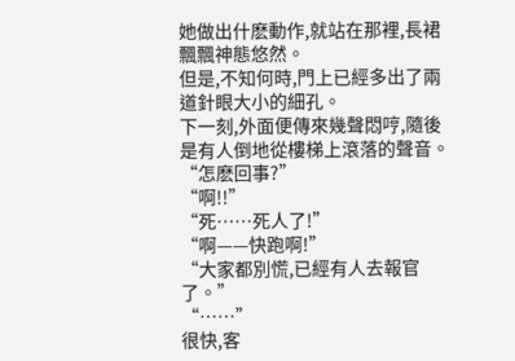她做出什麽動作,就站在那裡,長裙飄飄神態悠然。
但是,不知何時,門上已經多出了兩道針眼大小的細孔。
下一刻,外面便傳來幾聲悶哼,隨後是有人倒地從樓梯上滾落的聲音。
“怎麽回事?”
“啊!!”
“死……死人了!”
“啊——快跑啊!”
“大家都別慌,已經有人去報官了。”
“……”
很快,客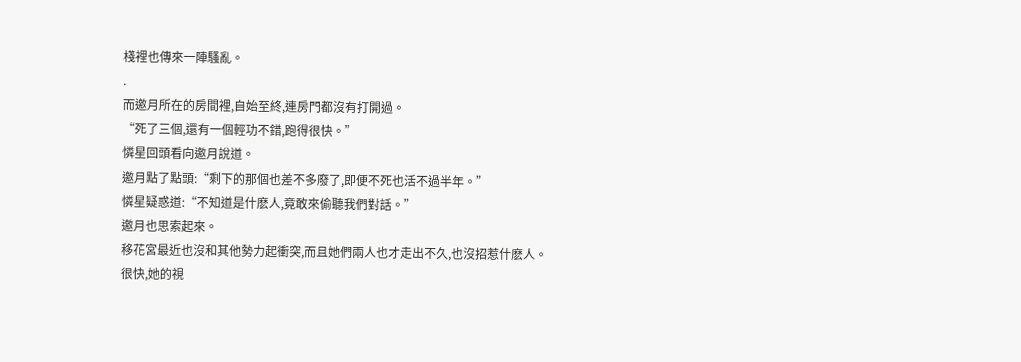棧裡也傳來一陣騷亂。
.
而邀月所在的房間裡,自始至終,連房門都沒有打開過。
“死了三個,還有一個輕功不錯,跑得很快。”
憐星回頭看向邀月說道。
邀月點了點頭:“剩下的那個也差不多廢了,即便不死也活不過半年。”
憐星疑惑道:“不知道是什麽人,竟敢來偷聽我們對話。”
邀月也思索起來。
移花宮最近也沒和其他勢力起衝突,而且她們兩人也才走出不久,也沒招惹什麽人。
很快,她的視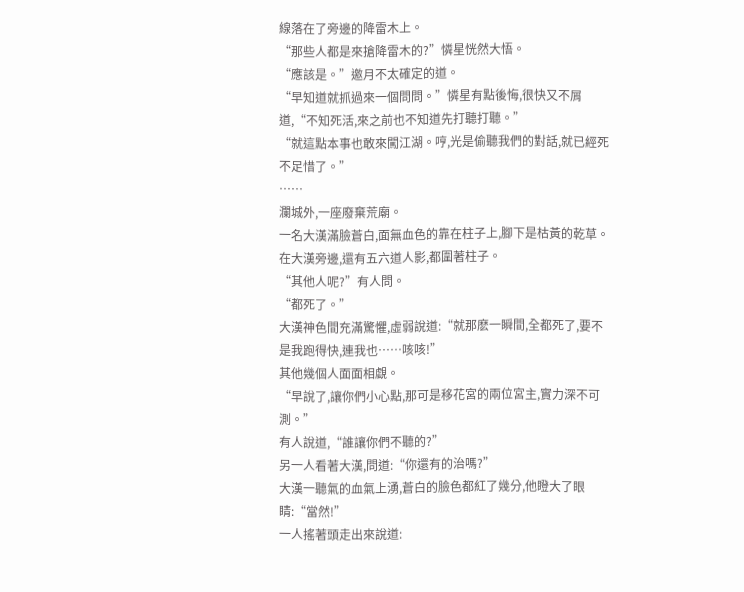線落在了旁邊的降雷木上。
“那些人都是來搶降雷木的?”憐星恍然大悟。
“應該是。”邀月不太確定的道。
“早知道就抓過來一個問問。”憐星有點後悔,很快又不屑道,“不知死活,來之前也不知道先打聽打聽。”
“就這點本事也敢來闖江湖。哼,光是偷聽我們的對話,就已經死不足惜了。”
……
瀾城外,一座廢棄荒廟。
一名大漢滿臉蒼白,面無血色的靠在柱子上,腳下是枯黃的乾草。
在大漢旁邊,還有五六道人影,都圍著柱子。
“其他人呢?”有人問。
“都死了。”
大漢神色間充滿驚懼,虛弱說道:“就那麽一瞬間,全都死了,要不是我跑得快,連我也……咳咳!”
其他幾個人面面相覷。
“早說了,讓你們小心點,那可是移花宮的兩位宮主,實力深不可測。”
有人說道,“誰讓你們不聽的?”
另一人看著大漢,問道:“你還有的治嗎?”
大漢一聽氣的血氣上湧,蒼白的臉色都紅了幾分,他瞪大了眼睛:“當然!”
一人搖著頭走出來說道: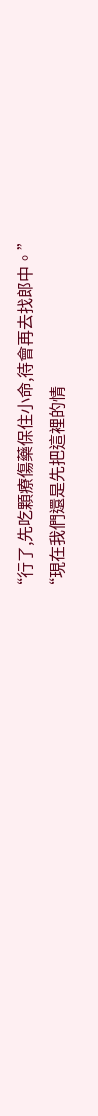“行了,先吃顆療傷藥保住小命,待會再去找郎中。”
“現在我們還是先把這裡的情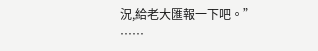況,給老大匯報一下吧。”
……